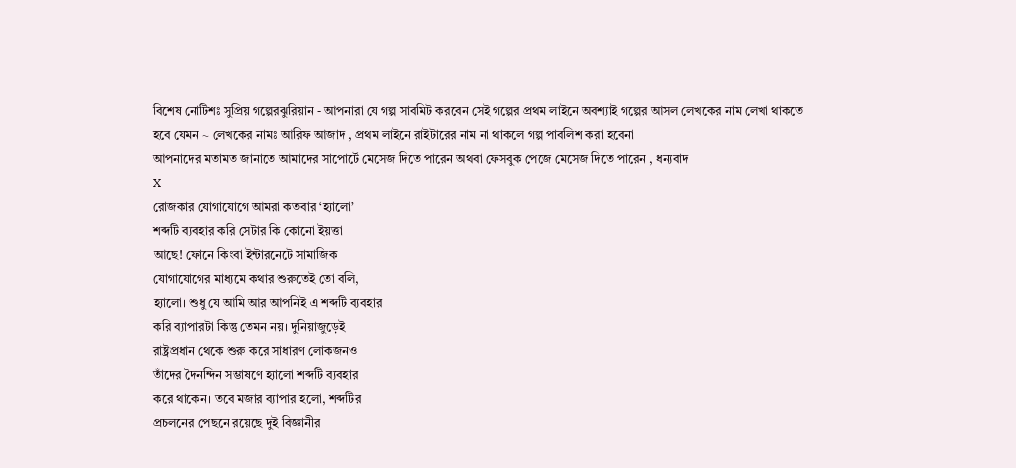বিশেষ নোটিশঃ সুপ্রিয় গল্পেরঝুরিয়ান - আপনারা যে গল্প সাবমিট করবেন সেই গল্পের প্রথম লাইনে অবশ্যাই গল্পের আসল লেখকের নাম লেখা থাকতে হবে যেমন ~ লেখকের নামঃ আরিফ আজাদ , প্রথম লাইনে রাইটারের নাম না থাকলে গল্প পাবলিশ করা হবেনা
আপনাদের মতামত জানাতে আমাদের সাপোর্টে মেসেজ দিতে পারেন অথবা ফেসবুক পেজে মেসেজ দিতে পারেন , ধন্যবাদ
X
রোজকার যোগাযোগে আমরা কতবার ‘হ্যালো’
শব্দটি ব্যবহার করি সেটার কি কোনো ইয়ত্তা
আছে! ফোনে কিংবা ইন্টারনেটে সামাজিক
যোগাযোগের মাধ্যমে কথার শুরুতেই তো বলি,
হ্যালো। শুধু যে আমি আর আপনিই এ শব্দটি ব্যবহার
করি ব্যাপারটা কিন্তু তেমন নয়। দুনিয়াজুড়েই
রাষ্ট্রপ্রধান থেকে শুরু করে সাধারণ লোকজনও
তাঁদের দৈনন্দিন সম্ভাষণে হ্যালো শব্দটি ব্যবহার
করে থাকেন। তবে মজার ব্যাপার হলো, শব্দটির
প্রচলনের পেছনে রয়েছে দুই বিজ্ঞানীর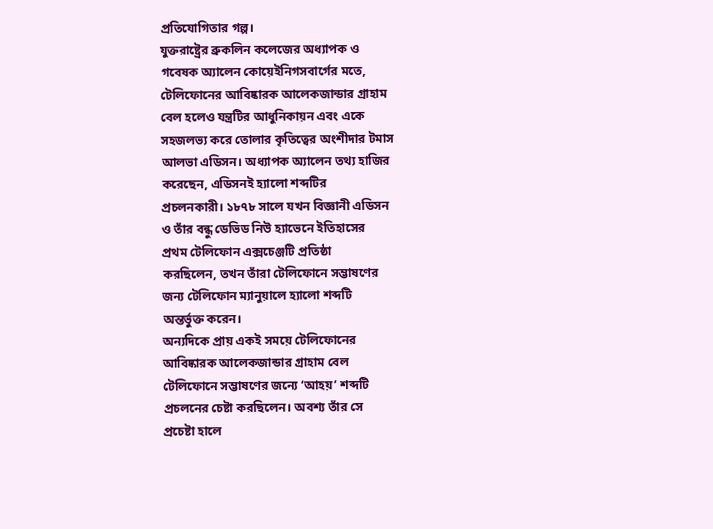প্রতিযোগিতার গল্প।
যুক্তরাষ্ট্রের ব্রুকলিন কলেজের অধ্যাপক ও
গবেষক অ্যালেন কোয়েইনিগসবার্গের মতে,
টেলিফোনের আবিষ্কারক আলেকজান্ডার গ্রাহাম
বেল হলেও যন্ত্রটির আধুনিকায়ন এবং একে
সহজলভ্য করে তোলার কৃতিত্বের অংশীদার টমাস
আলভা এডিসন। অধ্যাপক অ্যালেন তথ্য হাজির
করেছেন, এডিসনই হ্যালো শব্দটির
প্রচলনকারী। ১৮৭৮ সালে যখন বিজ্ঞানী এডিসন
ও তাঁর বন্ধু ডেভিড নিউ হ্যাভেনে ইতিহাসের
প্রথম টেলিফোন এক্সচেঞ্জটি প্রতিষ্ঠা
করছিলেন, তখন তাঁরা টেলিফোনে সম্ভাষণের
জন্য টেলিফোন ম্যানুয়ালে হ্যালো শব্দটি
অন্তর্ভুক্ত করেন।
অন্যদিকে প্রায় একই সময়ে টেলিফোনের
আবিষ্কারক আলেকজান্ডার গ্রাহাম বেল
টেলিফোনে সম্ভাষণের জন্যে ‘আহয়’ শব্দটি
প্রচলনের চেষ্টা করছিলেন। অবশ্য তাঁর সে
প্রচেষ্টা হালে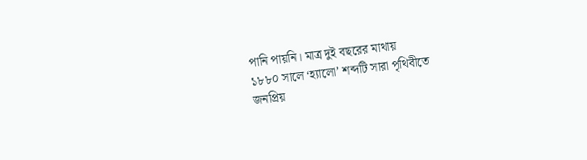পানি পায়নি। মাত্র দুই বছরের মাথায়
১৮৮০ সালে ‘হ্যালো’ শব্দটি সারা পৃথিবীতে
জনপ্রিয়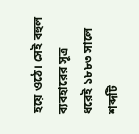হয়ে ওঠে। সেই বহুল ব্যবহারের সূত্র
ধরেই ১৮৮৩ সালে শব্দটি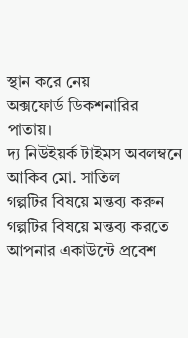স্থান করে নেয়
অক্সফোর্ড ডিকশনারির পাতায়।
দ্য নিউইয়র্ক টাইমস অবলম্বনে
আকিব মো. সাতিল
গল্পটির বিষয়ে মন্তব্য করুন
গল্পটির বিষয়ে মন্তব্য করতে আপনার একাউন্টে প্রবেশ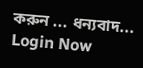করুন ... ধন্যবাদ... Login Now